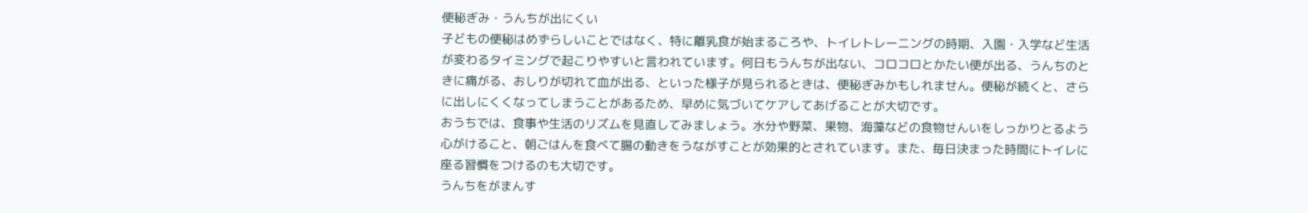便秘ぎみ・うんちが出にくい
子どもの便秘はめずらしいことではなく、特に離乳食が始まるころや、トイレトレーニングの時期、入園・入学など生活が変わるタイミングで起こりやすいと言われています。何日もうんちが出ない、コロコロとかたい便が出る、うんちのときに痛がる、おしりが切れて血が出る、といった様子が見られるときは、便秘ぎみかもしれません。便秘が続くと、さらに出しにくくなってしまうことがあるため、早めに気づいてケアしてあげることが大切です。
おうちでは、食事や生活のリズムを見直してみましょう。水分や野菜、果物、海藻などの食物せんいをしっかりとるよう心がけること、朝ごはんを食べて腸の動きをうながすことが効果的とされています。また、毎日決まった時間にトイレに座る習慣をつけるのも大切です。
うんちをがまんす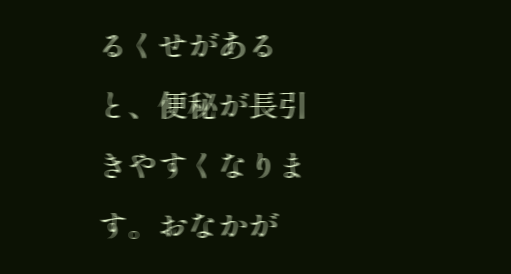るくせがあると、便秘が長引きやすくなります。おなかが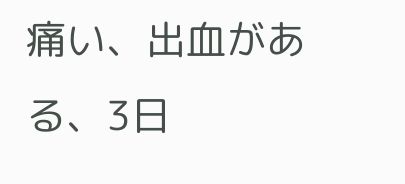痛い、出血がある、3日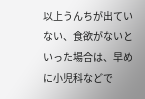以上うんちが出ていない、食欲がないといった場合は、早めに小児科などで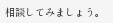相談してみましょう。